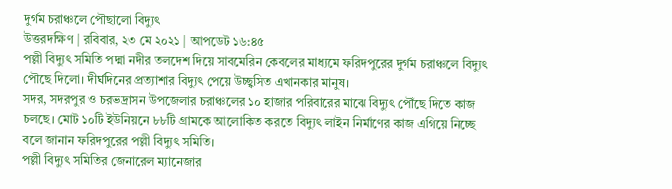দুর্গম চরাঞ্চলে পৌছালো বিদ্যুৎ
উত্তরদক্ষিণ | রবিবার, ২৩ মে ২০২১ | আপডেট ১৬:৪৫
পল্লী বিদ্যুৎ সমিতি পদ্মা নদীর তলদেশ দিয়ে সাবমেরিন কেবলের মাধ্যমে ফরিদপুরের দুর্গম চরাঞ্চলে বিদ্যুৎ পৌছে দিলো। দীর্ঘদিনের প্রত্যাশার বিদ্যুৎ পেয়ে উচ্ছ্বসিত এখানকার মানুষ।
সদর, সদরপুর ও চরভদ্রাসন উপজেলার চরাঞ্চলের ১০ হাজার পরিবারের মাঝে বিদ্যুৎ পৌঁছে দিতে কাজ চলছে। মোট ১০টি ইউনিয়নে ৮৮টি গ্রামকে আলোকিত করতে বিদ্যুৎ লাইন নির্মাণের কাজ এগিয়ে নিচ্ছে বলে জানান ফরিদপুরের পল্লী বিদ্যুৎ সমিতি।
পল্লী বিদ্যুৎ সমিতির জেনারেল ম্যানেজার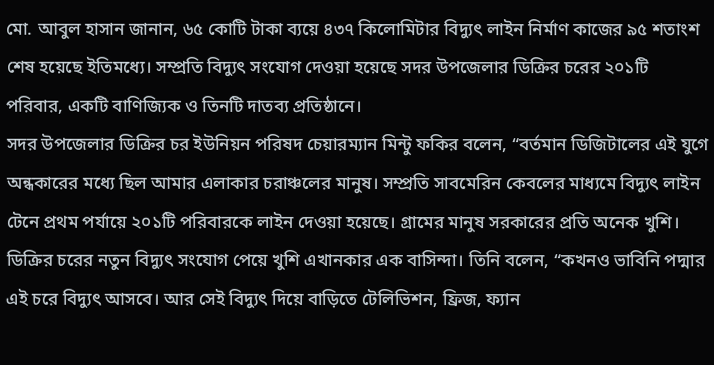মো. আবুল হাসান জানান, ৬৫ কোটি টাকা ব্যয়ে ৪৩৭ কিলোমিটার বিদ্যুৎ লাইন নির্মাণ কাজের ৯৫ শতাংশ শেষ হয়েছে ইতিমধ্যে। সম্প্রতি বিদ্যুৎ সংযোগ দেওয়া হয়েছে সদর উপজেলার ডিক্রির চরের ২০১টি পরিবার, একটি বাণিজ্যিক ও তিনটি দাতব্য প্রতিষ্ঠানে।
সদর উপজেলার ডিক্রির চর ইউনিয়ন পরিষদ চেয়ারম্যান মিন্টু ফকির বলেন, “বর্তমান ডিজিটালের এই যুগে অন্ধকারের মধ্যে ছিল আমার এলাকার চরাঞ্চলের মানুষ। সম্প্রতি সাবমেরিন কেবলের মাধ্যমে বিদ্যুৎ লাইন টেনে প্রথম পর্যায়ে ২০১টি পরিবারকে লাইন দেওয়া হয়েছে। গ্রামের মানুষ সরকারের প্রতি অনেক খুশি।
ডিক্রির চরের নতুন বিদ্যুৎ সংযোগ পেয়ে খুশি এখানকার এক বাসিন্দা। তিনি বলেন, “কখনও ভাবিনি পদ্মার এই চরে বিদ্যুৎ আসবে। আর সেই বিদ্যুৎ দিয়ে বাড়িতে টেলিভিশন, ফ্রিজ, ফ্যান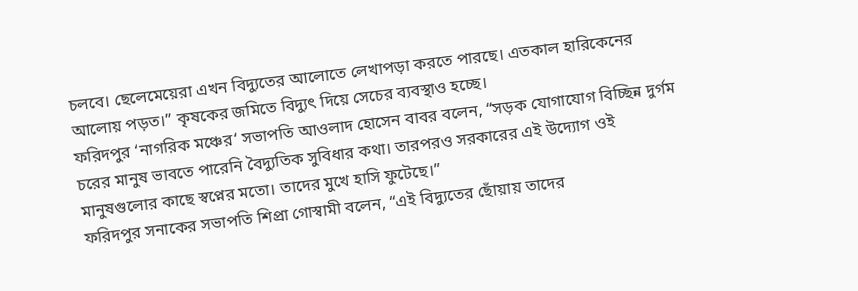চলবে। ছেলেমেয়েরা এখন বিদ্যুতের আলোতে লেখাপড়া করতে পারছে। এতকাল হারিকেনের আলোয় পড়ত।” কৃষকের জমিতে বিদ্যুৎ দিয়ে সেচের ব্যবস্থাও হচ্ছে।
ফরিদপুর ‘নাগরিক মঞ্চের‘ সভাপতি আওলাদ হোসেন বাবর বলেন, “সড়ক যোগাযোগ বিচ্ছিন্ন দুর্গম চরের মানুষ ভাবতে পারেনি বৈদ্যুতিক সুবিধার কথা। তারপরও সরকারের এই উদ্যোগ ওই মানুষগুলোর কাছে স্বপ্নের মতো। তাদের মুখে হাসি ফুটেছে।”
ফরিদপুর সনাকের সভাপতি শিপ্রা গোস্বামী বলেন, “এই বিদ্যুতের ছোঁয়ায় তাদের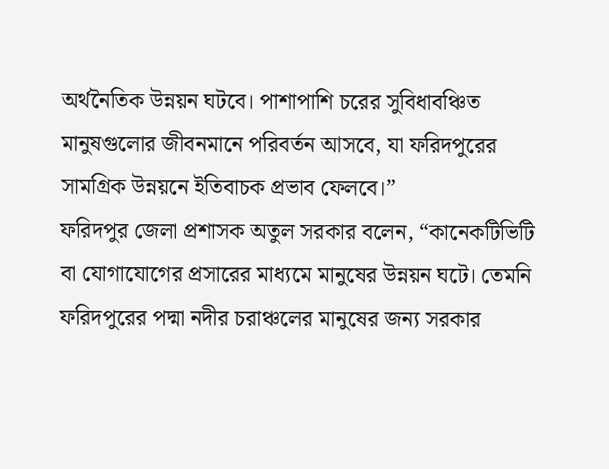অর্থনৈতিক উন্নয়ন ঘটবে। পাশাপাশি চরের সুবিধাবঞ্চিত মানুষগুলোর জীবনমানে পরিবর্তন আসবে, যা ফরিদপুরের সামগ্রিক উন্নয়নে ইতিবাচক প্রভাব ফেলবে।”
ফরিদপুর জেলা প্রশাসক অতুল সরকার বলেন, “কানেকটিভিটি বা যোগাযোগের প্রসারের মাধ্যমে মানুষের উন্নয়ন ঘটে। তেমনি ফরিদপুরের পদ্মা নদীর চরাঞ্চলের মানুষের জন্য সরকার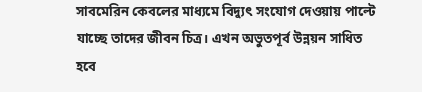সাবমেরিন কেবলের মাধ্যমে বিদ্যুৎ সংযোগ দেওয়ায় পাল্টে যাচ্ছে তাদের জীবন চিত্র। এখন অভুতপূর্ব উন্নয়ন সাধিত হবে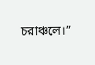চরাঞ্চলে।”